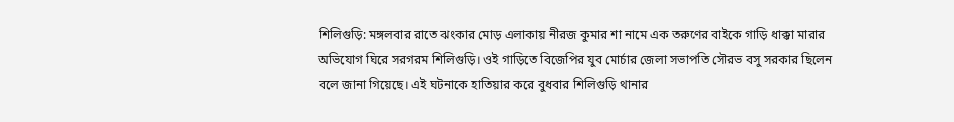শিলিগুড়ি: মঙ্গলবার রাতে ঝংকার মোড় এলাকায় নীরজ কুমার শা নামে এক তরুণের বাইকে গাড়ি ধাক্কা মারার অভিযোগ ঘিরে সরগরম শিলিগুড়ি। ওই গাড়িতে বিজেপির যুব মোর্চার জেলা সভাপতি সৌরভ বসু সরকার ছিলেন বলে জানা গিয়েছে। এই ঘটনাকে হাতিয়ার করে বুধবার শিলিগুড়ি থানার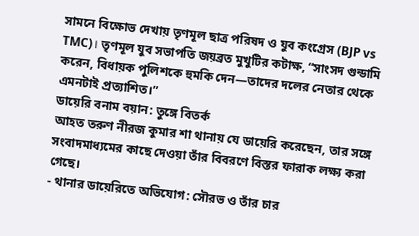সামনে বিক্ষোভ দেখায় তৃণমূল ছাত্র পরিষদ ও যুব কংগ্রেস (BJP vs TMC)। তৃণমূল যুব সভাপতি জয়ব্রত মুখুটির কটাক্ষ, “সাংসদ গুন্ডামি করেন, বিধায়ক পুলিশকে হুমকি দেন—তাদের দলের নেতার থেকে এমনটাই প্রত্যাশিত।”
ডায়েরি বনাম বয়ান: তুঙ্গে বিতর্ক
আহত তরুণ নীরজ কুমার শা থানায় যে ডায়েরি করেছেন, তার সঙ্গে সংবাদমাধ্যমের কাছে দেওয়া তাঁর বিবরণে বিস্তর ফারাক লক্ষ্য করা গেছে।
- থানার ডায়েরিতে অভিযোগ: সৌরভ ও তাঁর চার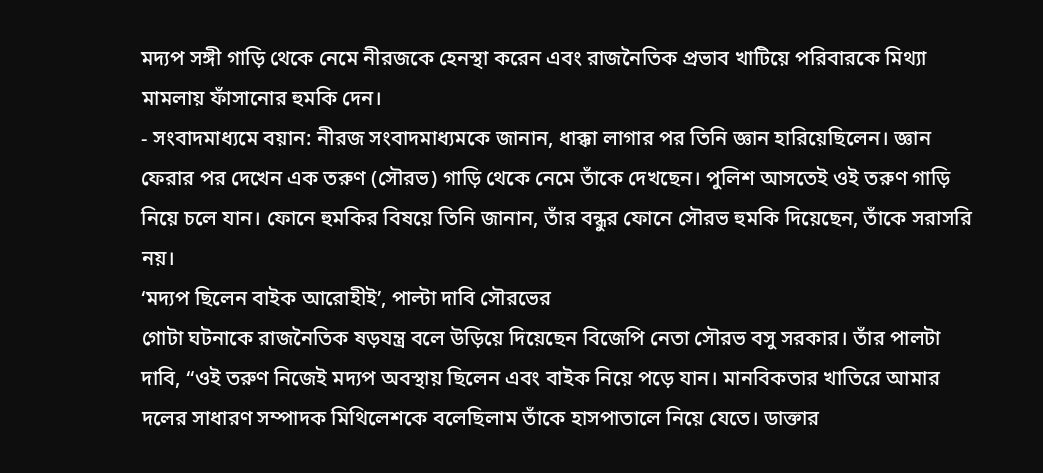মদ্যপ সঙ্গী গাড়ি থেকে নেমে নীরজকে হেনস্থা করেন এবং রাজনৈতিক প্রভাব খাটিয়ে পরিবারকে মিথ্যা মামলায় ফাঁসানোর হুমকি দেন।
- সংবাদমাধ্যমে বয়ান: নীরজ সংবাদমাধ্যমকে জানান, ধাক্কা লাগার পর তিনি জ্ঞান হারিয়েছিলেন। জ্ঞান ফেরার পর দেখেন এক তরুণ (সৌরভ) গাড়ি থেকে নেমে তাঁকে দেখছেন। পুলিশ আসতেই ওই তরুণ গাড়ি নিয়ে চলে যান। ফোনে হুমকির বিষয়ে তিনি জানান, তাঁর বন্ধুর ফোনে সৌরভ হুমকি দিয়েছেন, তাঁকে সরাসরি নয়।
‘মদ্যপ ছিলেন বাইক আরোহীই’, পাল্টা দাবি সৌরভের
গোটা ঘটনাকে রাজনৈতিক ষড়যন্ত্র বলে উড়িয়ে দিয়েছেন বিজেপি নেতা সৌরভ বসু সরকার। তাঁর পালটা দাবি, “ওই তরুণ নিজেই মদ্যপ অবস্থায় ছিলেন এবং বাইক নিয়ে পড়ে যান। মানবিকতার খাতিরে আমার দলের সাধারণ সম্পাদক মিথিলেশকে বলেছিলাম তাঁকে হাসপাতালে নিয়ে যেতে। ডাক্তার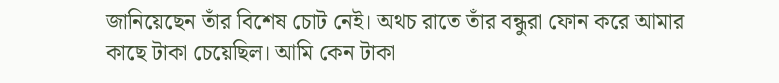জানিয়েছেন তাঁর বিশেষ চোট নেই। অথচ রাতে তাঁর বন্ধুরা ফোন করে আমার কাছে টাকা চেয়েছিল। আমি কেন টাকা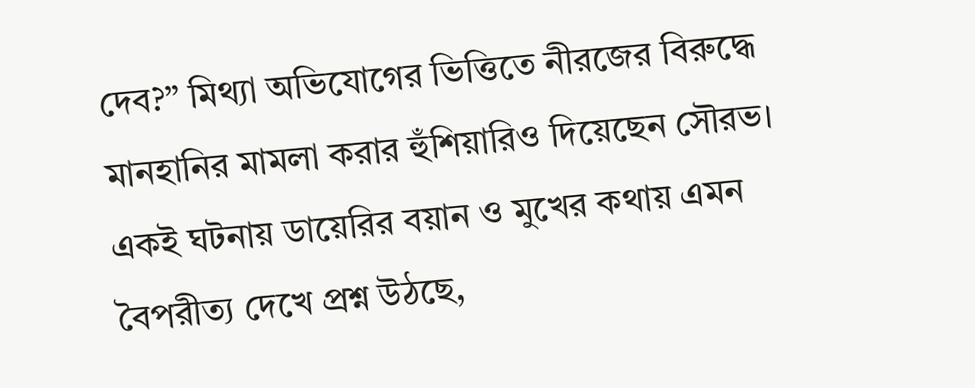দেব?” মিথ্যা অভিযোগের ভিত্তিতে নীরজের বিরুদ্ধে মানহানির মামলা করার হুঁশিয়ারিও দিয়েছেন সৌরভ।
একই ঘটনায় ডায়েরির বয়ান ও মুখের কথায় এমন বৈপরীত্য দেখে প্রশ্ন উঠছে,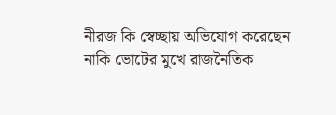নীরজ কি স্বেচ্ছায় অভিযোগ করেছেন নাকি ভোটের মুখে রাজনৈতিক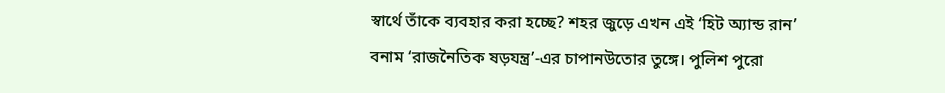স্বার্থে তাঁকে ব্যবহার করা হচ্ছে? শহর জুড়ে এখন এই ‘হিট অ্যান্ড রান’ বনাম ‘রাজনৈতিক ষড়যন্ত্র’-এর চাপানউতোর তুঙ্গে। পুলিশ পুরো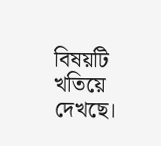বিষয়টি খতিয়ে দেখছে।